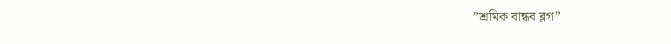”শ্রমিক বান্ধব ব্লগ”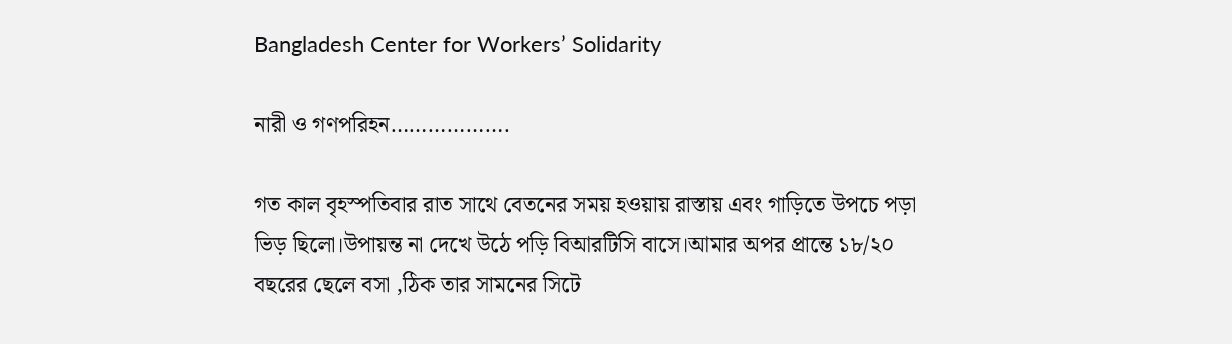Bangladesh Center for Workers’ Solidarity

নারী ও গণপরিহন……………….

গত কাল বৃহস্পতিবার রাত সাথে বেতনের সময় হওয়ায় রাস্তায় এবং গাড়িতে উপচে পড়া ভিড় ছিলো।উপায়ন্ত না দেখে উঠে পড়ি বিআরটিসি বাসে।আমার অপর প্রান্তে ১৮/২০ বছরের ছেলে বসা ,ঠিক তার সামনের সিটে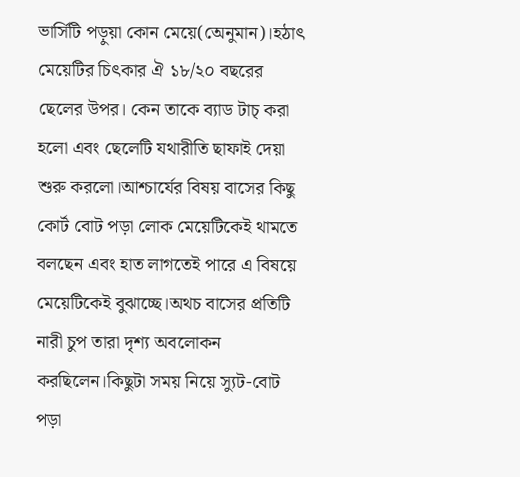ভার্সিটি পড়ুয়া কোন মেয়ে(অেনুমান)।হঠাৎ মেয়েটির চিৎকার ঐ ১৮/২০ বছরের ছেলের উপর। কেন তাকে ব্যাড টাচ্ করা হলো এবং ছেলেটি যথারীতি ছাফাই দেয়া শুরু করলো।আশ্চার্যের বিষয় বাসের কিছু কোর্ট বোট পড়া লোক মেয়েটিকেই থামতে বলছেন এবং হাত লাগতেই পারে এ বিষয়ে মেয়েটিকেই বুঝাচ্ছে।অথচ বাসের প্রতিটি নারী চুপ তারা দৃশ্য অবলোকন করছিলেন।কিছুটা সময় নিয়ে স্যুট-বোট পড়া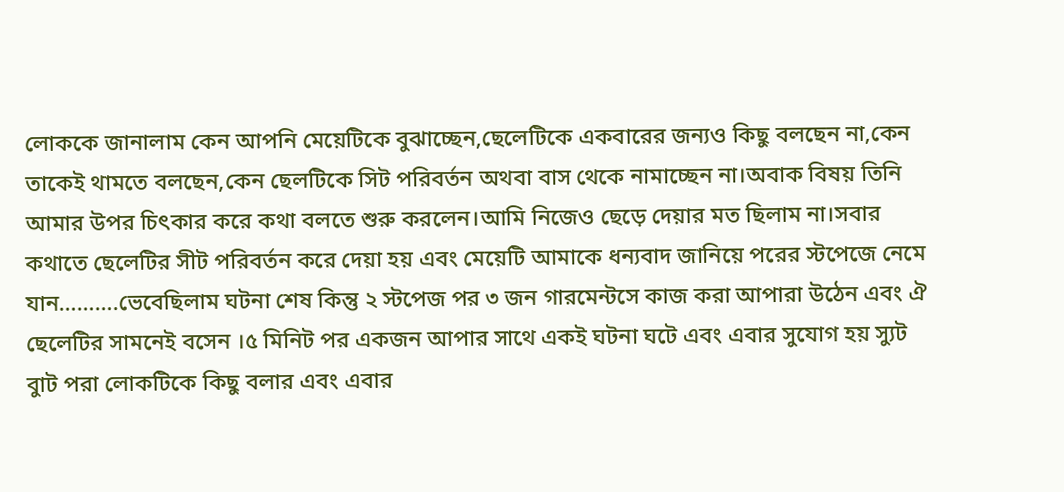লোককে জানালাম কেন আপনি মেয়েটিকে বুঝাচ্ছেন,ছেলেটিকে একবারের জন্যও কিছু বলছেন না,কেন তাকেই থামতে বলছেন,কেন ছেলটিকে সিট পরিবর্তন অথবা বাস থেকে নামাচ্ছেন না।অবাক বিষয় তিনি আমার উপর চিৎকার করে কথা বলতে শুরু করলেন।আমি নিজেও ছেড়ে দেয়ার মত ছিলাম না।সবার কথাতে ছেলেটির সীট পরিবর্তন করে দেয়া হয় এবং মেয়েটি আমাকে ধন্যবাদ জানিয়ে পরের স্টপেজে নেমে যান……….ভেবেছিলাম ঘটনা শেষ কিন্তু ২ স্টপেজ পর ৩ জন গারমেন্টসে কাজ করা আপারা উঠেন এবং ঐ ছেলেটির সামনেই বসেন ।৫ মিনিট পর একজন আপার সাথে একই ঘটনা ঘটে এবং এবার সুযোগ হয় স্যুট বাুট পরা লোকটিকে কিছু বলার এবং এবার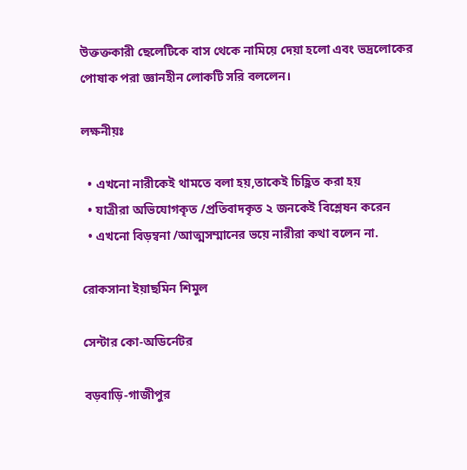উক্তক্তকারী ছেলেটিকে বাস থেকে নামিয়ে দেয়া হলো এবং ভদ্রলোকের পোষাক পরা জ্ঞানহীন লোকটি সরি বললেন।

লক্ষনীয়ঃ

  • এখনো নারীকেই থামতে বলা হয়,তাকেই চিহ্ণিত করা হয়
  • যাত্রীরা অভিযোগকৃত /প্রতিবাদকৃত ২ জনকেই বিশ্লেষন করেন
  • এখনো বিড়ম্বনা /আত্মসম্মানের ভয়ে নারীরা কথা বলেন না.

রোকসানা ইয়াছমিন শিমুল

সেন্টার কো-অডির্নেটর

বড়বাড়ি-গাজীপুর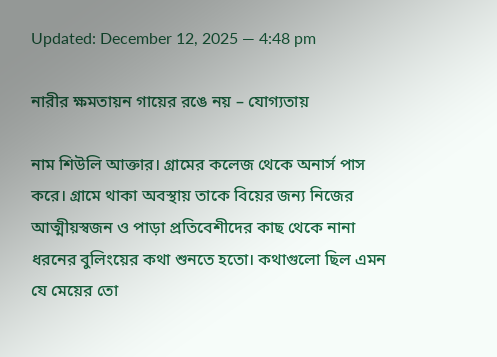Updated: December 12, 2025 — 4:48 pm

নারীর ক্ষমতায়ন গায়ের রঙে নয় – যোগ্যতায়

নাম শিউলি আক্তার। গ্রামের কলেজ থেকে অনার্স পাস করে। গ্রামে থাকা অবস্থায় তাকে বিয়ের জন্য নিজের আত্মীয়স্বজন ও পাড়া প্রতিবেশীদের কাছ থেকে নানা ধরনের বুলিংয়ের কথা শুনতে হতো। কথাগুলো ছিল এমন যে মেয়ের তো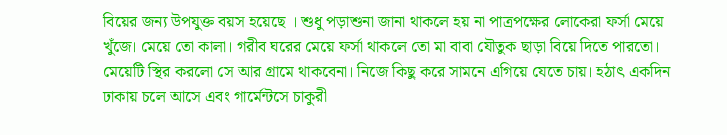বিয়ের জন্য উপযুক্ত বয়স হয়েছে । শুধু পড়াশুনা জানা থাকলে হয় না পাত্রপক্ষের লোকেরা ফর্সা মেয়ে খুঁজে। মেয়ে তো কালা। গরীব ঘরের মেয়ে ফর্সা থাকলে তো মা বাবা যৌতুক ছাড়া বিয়ে দিতে পারতো। মেয়েটি স্থির করলো সে আর গ্রামে থাকবেনা। নিজে কিছু করে সামনে এগিয়ে যেতে চায়। হঠাৎ একদিন ঢাকায় চলে আসে এবং গার্মেন্টসে চাকুরী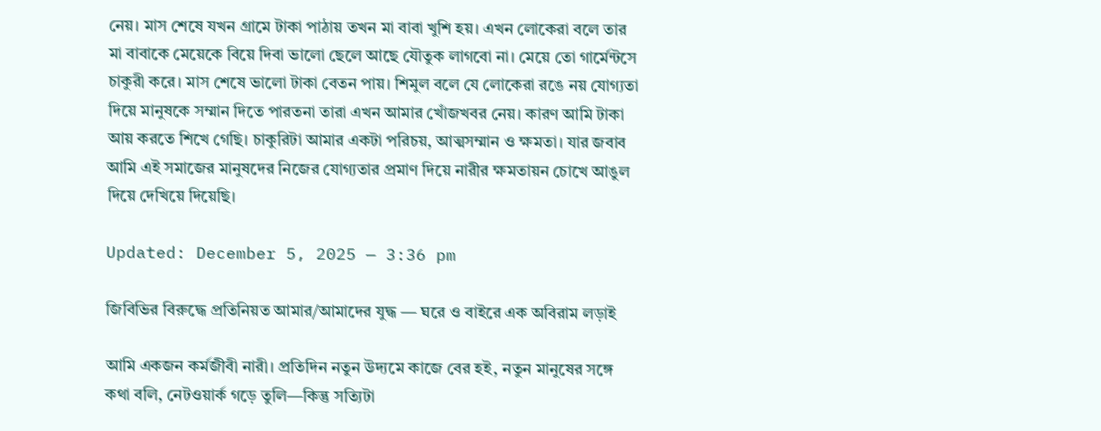নেয়। মাস শেষে যখন গ্রামে টাকা পাঠায় তখন মা বাবা খুশি হয়। এখন লোকেরা বলে তার মা বাবাকে মেয়েকে বিয়ে দিবা ভালো ছেলে আছে যৌতুক লাগবো না। মেয়ে তো গার্মেন্টসে চাকুরী করে। মাস শেষে ভালো টাকা বেতন পায়। শিমুল বলে যে লোকেরা রঙে নয় যোগ্যতা দিয়ে মানুষকে সম্মান দিতে পারতনা তারা এখন আমার খোঁজখবর নেয়। কারণ আমি টাকা আয় করতে শিখে গেছি। চাকুরিটা আমার একটা পরিচয়, আত্মসম্মান ও ক্ষমতা। যার জবাব আমি এই সমাজের মানুষদের নিজের যোগ্যতার প্রমাণ দিয়ে নারীর ক্ষমতায়ন চোখে আঙুল দিয়ে দেখিয়ে দিয়েছি।

Updated: December 5, 2025 — 3:36 pm

জিবিভির বিরুদ্ধে প্রতিনিয়ত আমার/আমাদের যুদ্ধ — ঘরে ও বাইরে এক অবিরাম লড়াই

আমি একজন কর্মজীবী নারী। প্রতিদিন নতুন উদ্যমে কাজে বের হই, নতুন মানুষের সঙ্গে কথা বলি, নেটওয়ার্ক গড়ে তুলি—কিন্তু সত্যিটা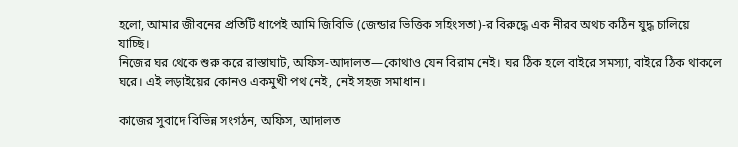হলো, আমার জীবনের প্রতিটি ধাপেই আমি জিবিভি (জেন্ডার ভিত্তিক সহিংসতা)-র বিরুদ্ধে এক নীরব অথচ কঠিন যুদ্ধ চালিয়ে যাচ্ছি।
নিজের ঘর থেকে শুরু করে রাস্তাঘাট, অফিস-আদালত—কোথাও যেন বিরাম নেই। ঘর ঠিক হলে বাইরে সমস্যা, বাইরে ঠিক থাকলে ঘরে। এই লড়াইয়ের কোনও একমুখী পথ নেই, নেই সহজ সমাধান।

কাজের সুবাদে বিভিন্ন সংগঠন, অফিস, আদালত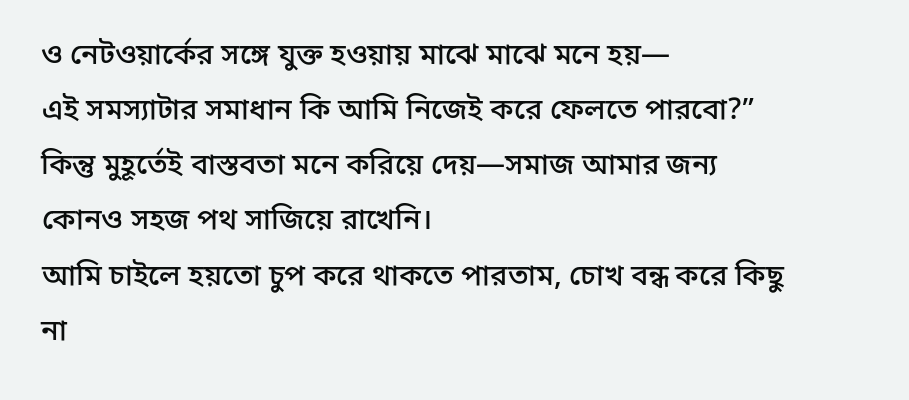ও নেটওয়ার্কের সঙ্গে যুক্ত হওয়ায় মাঝে মাঝে মনে হয়—
এই সমস্যাটার সমাধান কি আমি নিজেই করে ফেলতে পারবো?”
কিন্তু মুহূর্তেই বাস্তবতা মনে করিয়ে দেয়—সমাজ আমার জন্য কোনও সহজ পথ সাজিয়ে রাখেনি।
আমি চাইলে হয়তো চুপ করে থাকতে পারতাম, চোখ বন্ধ করে কিছু না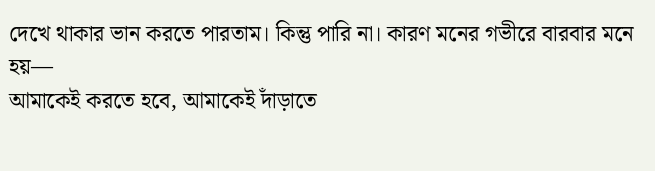দেখে থাকার ভান করতে পারতাম। কিন্তু পারি না। কারণ মনের গভীরে বারবার মনে হয়—
আমাকেই করতে হবে, আমাকেই দাঁড়াতে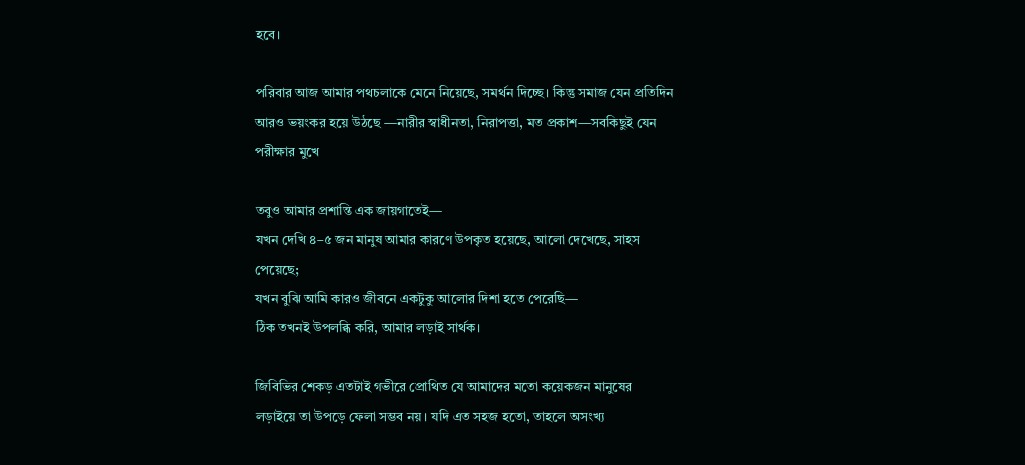হবে।

পরিবার আজ আমার পথচলাকে মেনে নিয়েছে, সমর্থন দিচ্ছে। কিন্তু সমাজ যেন প্রতিদিন আরও ভয়ংকর হয়ে উঠছে —নারীর স্বাধীনতা, নিরাপত্তা, মত প্রকাশ—সবকিছুই যেন পরীক্ষার মুখে

তবুও আমার প্রশান্তি এক জায়গাতেই—
যখন দেখি ৪–৫ জন মানুষ আমার কারণে উপকৃত হয়েছে, আলো দেখেছে, সাহস পেয়েছে;
যখন বুঝি আমি কারও জীবনে একটুকু আলোর দিশা হতে পেরেছি—
ঠিক তখনই উপলব্ধি করি, আমার লড়াই সার্থক।

জিবিভির শেকড় এতটাই গভীরে প্রোথিত যে আমাদের মতো কয়েকজন মানুষের লড়াইয়ে তা উপড়ে ফেলা সম্ভব নয়। যদি এত সহজ হতো, তাহলে অসংখ্য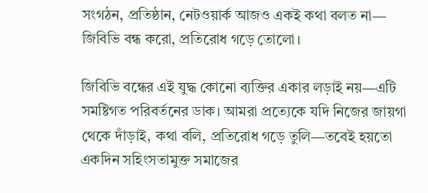সংগঠন, প্রতিষ্ঠান, নেটওয়ার্ক আজও একই কথা বলত না—
জিবিভি বন্ধ করো, প্রতিরোধ গড়ে তোলো।

জিবিভি বন্ধের এই যুদ্ধ কোনো ব্যক্তির একার লড়াই নয়—এটি সমষ্টিগত পরিবর্তনের ডাক। আমরা প্রত্যেকে যদি নিজের জায়গা থেকে দাঁড়াই, কথা বলি, প্রতিরোধ গড়ে তুলি—তবেই হয়তো একদিন সহিংসতামুক্ত সমাজের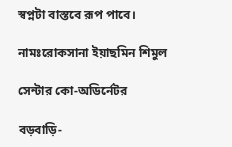স্বপ্নটা বাস্তবে রূপ পাবে।

নামঃরোকসানা ইয়াছমিন শিমুল

সেন্টার কো-অডির্নেটর

বড়বাড়ি-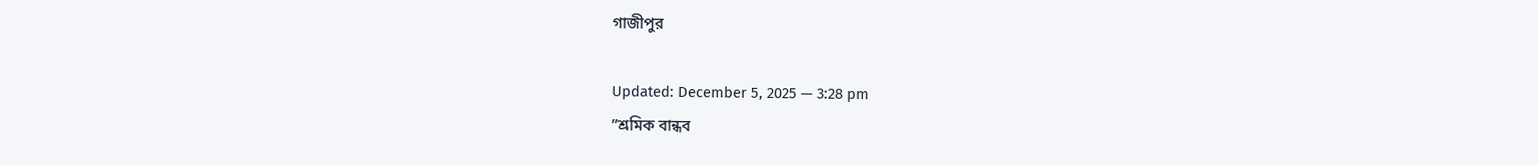গাজীপুর

Updated: December 5, 2025 — 3:28 pm
”শ্রমিক বান্ধব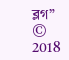ব্লগ” © 2018